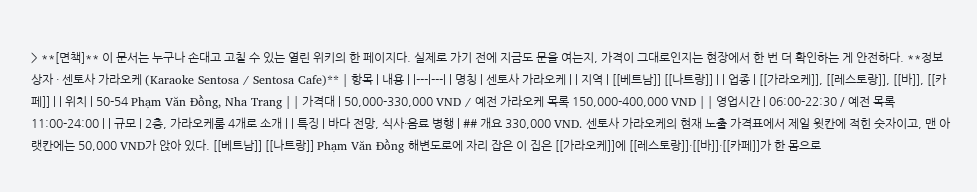> **[면책]** 이 문서는 누구나 손대고 고칠 수 있는 열린 위키의 한 페이지다. 실제로 가기 전에 지금도 문을 여는지, 가격이 그대로인지는 현장에서 한 번 더 확인하는 게 안전하다. **정보상자 · 센토사 가라오케 (Karaoke Sentosa / Sentosa Cafe)** | 항목 | 내용 | |---|---| | 명칭 | 센토사 가라오케 | | 지역 | [[베트남]] [[나트랑]] | | 업종 | [[가라오케]], [[레스토랑]], [[바]], [[카페]] | | 위치 | 50-54 Phạm Văn Đồng, Nha Trang | | 가격대 | 50,000-330,000 VND / 예전 가라오케 목록 150,000-400,000 VND | | 영업시간 | 06:00-22:30 / 예전 목록 11:00-24:00 | | 규모 | 2층, 가라오케룸 4개로 소개 | | 특징 | 바다 전망, 식사·음료 병행 | ## 개요 330,000 VND. 센토사 가라오케의 현재 노출 가격표에서 제일 윗칸에 적힌 숫자이고, 맨 아랫칸에는 50,000 VND가 앉아 있다. [[베트남]] [[나트랑]] Phạm Văn Đồng 해변도로에 자리 잡은 이 집은 [[가라오케]]에 [[레스토랑]]·[[바]]·[[카페]]가 한 몸으로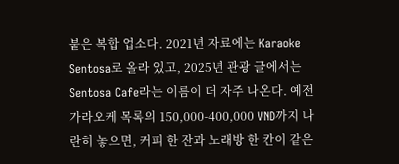붙은 복합 업소다. 2021년 자료에는 Karaoke Sentosa로 올라 있고, 2025년 관광 글에서는 Sentosa Cafe라는 이름이 더 자주 나온다. 예전 가라오케 목록의 150,000-400,000 VND까지 나란히 놓으면, 커피 한 잔과 노래방 한 칸이 같은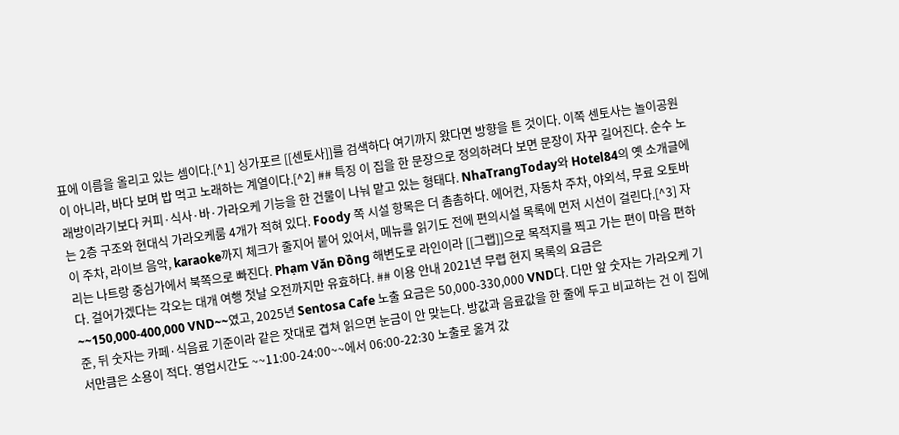표에 이름을 올리고 있는 셈이다.[^1] 싱가포르 [[센토사]]를 검색하다 여기까지 왔다면 방향을 튼 것이다. 이쪽 센토사는 놀이공원이 아니라, 바다 보며 밥 먹고 노래하는 계열이다.[^2] ## 특징 이 집을 한 문장으로 정의하려다 보면 문장이 자꾸 길어진다. 순수 노래방이라기보다 커피·식사·바·가라오케 기능을 한 건물이 나눠 맡고 있는 형태다. NhaTrangToday와 Hotel84의 옛 소개글에는 2층 구조와 현대식 가라오케룸 4개가 적혀 있다. Foody 쪽 시설 항목은 더 촘촘하다. 에어컨, 자동차 주차, 야외석, 무료 오토바이 주차, 라이브 음악, karaoke까지 체크가 줄지어 붙어 있어서, 메뉴를 읽기도 전에 편의시설 목록에 먼저 시선이 걸린다.[^3] 자리는 나트랑 중심가에서 북쪽으로 빠진다. Phạm Văn Đồng 해변도로 라인이라 [[그랩]]으로 목적지를 찍고 가는 편이 마음 편하다. 걸어가겠다는 각오는 대개 여행 첫날 오전까지만 유효하다. ## 이용 안내 2021년 무렵 현지 목록의 요금은 ~~150,000-400,000 VND~~였고, 2025년 Sentosa Cafe 노출 요금은 50,000-330,000 VND다. 다만 앞 숫자는 가라오케 기준, 뒤 숫자는 카페·식음료 기준이라 같은 잣대로 겹쳐 읽으면 눈금이 안 맞는다. 방값과 음료값을 한 줄에 두고 비교하는 건 이 집에서만큼은 소용이 적다. 영업시간도 ~~11:00-24:00~~에서 06:00-22:30 노출로 옮겨 갔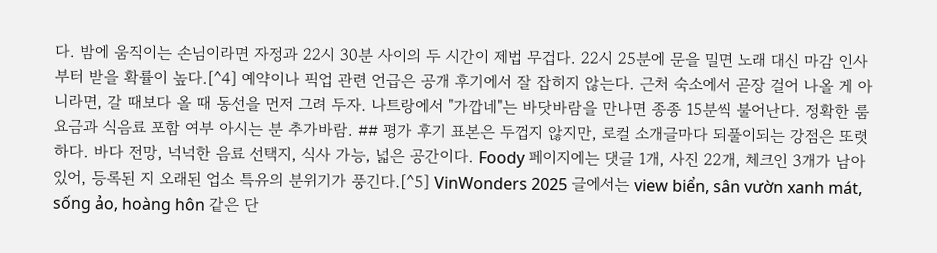다. 밤에 움직이는 손님이라면 자정과 22시 30분 사이의 두 시간이 제법 무겁다. 22시 25분에 문을 밀면 노래 대신 마감 인사부터 받을 확률이 높다.[^4] 예약이나 픽업 관련 언급은 공개 후기에서 잘 잡히지 않는다. 근처 숙소에서 곧장 걸어 나올 게 아니라면, 갈 때보다 올 때 동선을 먼저 그려 두자. 나트랑에서 "가깝네"는 바닷바람을 만나면 종종 15분씩 불어난다. 정확한 룸 요금과 식음료 포함 여부 아시는 분 추가바람. ## 평가 후기 표본은 두껍지 않지만, 로컬 소개글마다 되풀이되는 강점은 또렷하다. 바다 전망, 넉넉한 음료 선택지, 식사 가능, 넓은 공간이다. Foody 페이지에는 댓글 1개, 사진 22개, 체크인 3개가 남아 있어, 등록된 지 오래된 업소 특유의 분위기가 풍긴다.[^5] VinWonders 2025 글에서는 view biển, sân vườn xanh mát, sống ảo, hoàng hôn 같은 단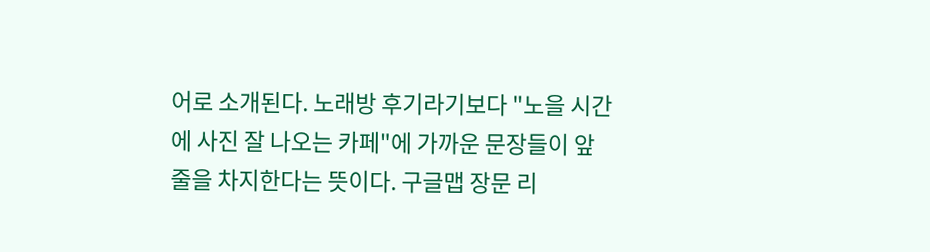어로 소개된다. 노래방 후기라기보다 "노을 시간에 사진 잘 나오는 카페"에 가까운 문장들이 앞줄을 차지한다는 뜻이다. 구글맵 장문 리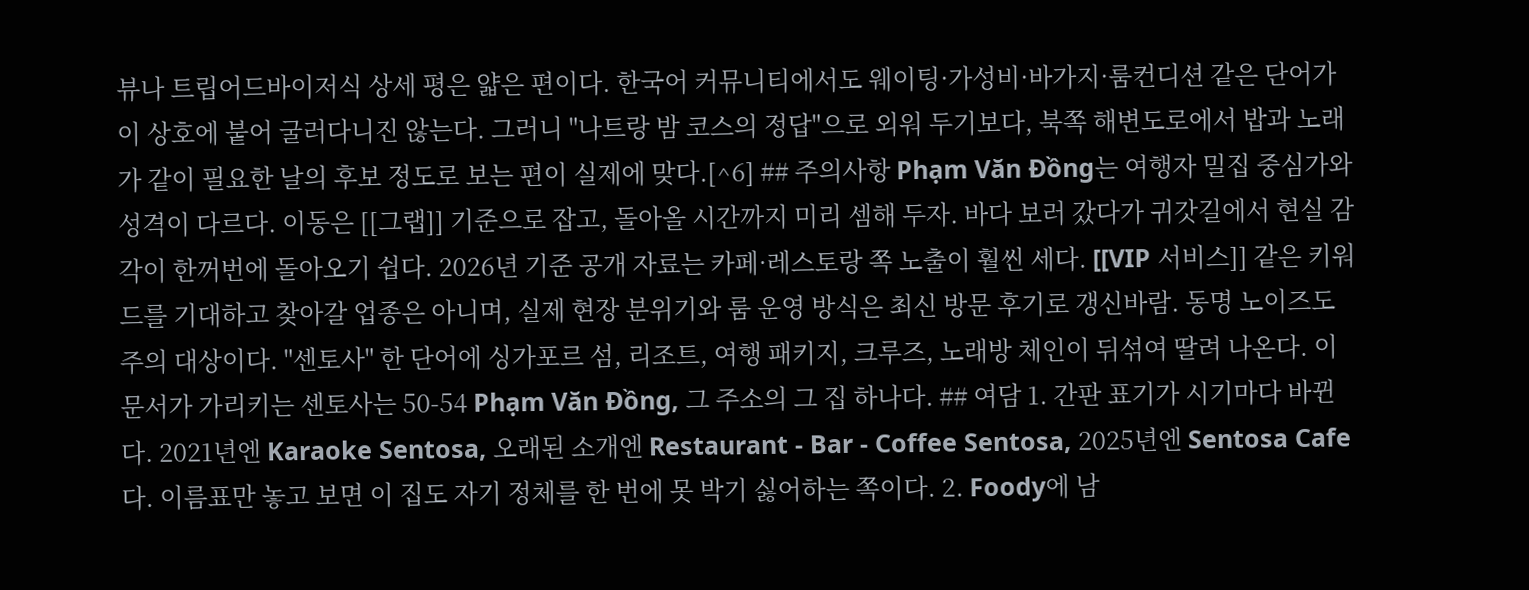뷰나 트립어드바이저식 상세 평은 얇은 편이다. 한국어 커뮤니티에서도 웨이팅·가성비·바가지·룸컨디션 같은 단어가 이 상호에 붙어 굴러다니진 않는다. 그러니 "나트랑 밤 코스의 정답"으로 외워 두기보다, 북쪽 해변도로에서 밥과 노래가 같이 필요한 날의 후보 정도로 보는 편이 실제에 맞다.[^6] ## 주의사항 Phạm Văn Đồng는 여행자 밀집 중심가와 성격이 다르다. 이동은 [[그랩]] 기준으로 잡고, 돌아올 시간까지 미리 셈해 두자. 바다 보러 갔다가 귀갓길에서 현실 감각이 한꺼번에 돌아오기 쉽다. 2026년 기준 공개 자료는 카페·레스토랑 쪽 노출이 훨씬 세다. [[VIP 서비스]] 같은 키워드를 기대하고 찾아갈 업종은 아니며, 실제 현장 분위기와 룸 운영 방식은 최신 방문 후기로 갱신바람. 동명 노이즈도 주의 대상이다. "센토사" 한 단어에 싱가포르 섬, 리조트, 여행 패키지, 크루즈, 노래방 체인이 뒤섞여 딸려 나온다. 이 문서가 가리키는 센토사는 50-54 Phạm Văn Đồng, 그 주소의 그 집 하나다. ## 여담 1. 간판 표기가 시기마다 바뀐다. 2021년엔 Karaoke Sentosa, 오래된 소개엔 Restaurant - Bar - Coffee Sentosa, 2025년엔 Sentosa Cafe다. 이름표만 놓고 보면 이 집도 자기 정체를 한 번에 못 박기 싫어하는 쪽이다. 2. Foody에 남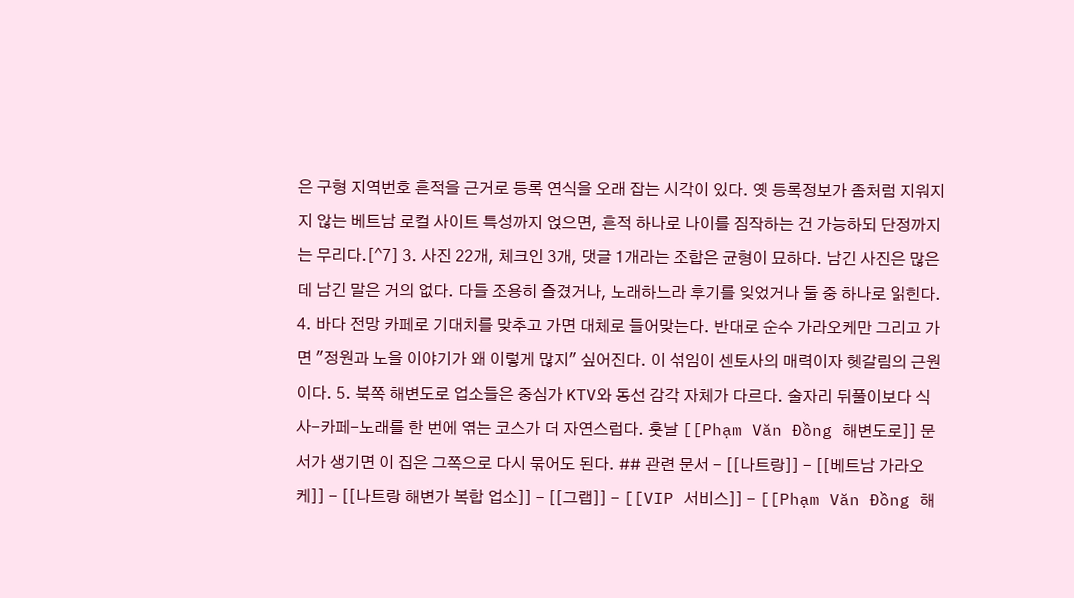은 구형 지역번호 흔적을 근거로 등록 연식을 오래 잡는 시각이 있다. 옛 등록정보가 좀처럼 지워지지 않는 베트남 로컬 사이트 특성까지 얹으면, 흔적 하나로 나이를 짐작하는 건 가능하되 단정까지는 무리다.[^7] 3. 사진 22개, 체크인 3개, 댓글 1개라는 조합은 균형이 묘하다. 남긴 사진은 많은데 남긴 말은 거의 없다. 다들 조용히 즐겼거나, 노래하느라 후기를 잊었거나 둘 중 하나로 읽힌다. 4. 바다 전망 카페로 기대치를 맞추고 가면 대체로 들어맞는다. 반대로 순수 가라오케만 그리고 가면 "정원과 노을 이야기가 왜 이렇게 많지" 싶어진다. 이 섞임이 센토사의 매력이자 헷갈림의 근원이다. 5. 북쪽 해변도로 업소들은 중심가 KTV와 동선 감각 자체가 다르다. 술자리 뒤풀이보다 식사-카페-노래를 한 번에 엮는 코스가 더 자연스럽다. 훗날 [[Phạm Văn Đồng 해변도로]] 문서가 생기면 이 집은 그쪽으로 다시 묶어도 된다. ## 관련 문서 - [[나트랑]] - [[베트남 가라오케]] - [[나트랑 해변가 복합 업소]] - [[그랩]] - [[VIP 서비스]] - [[Phạm Văn Đồng 해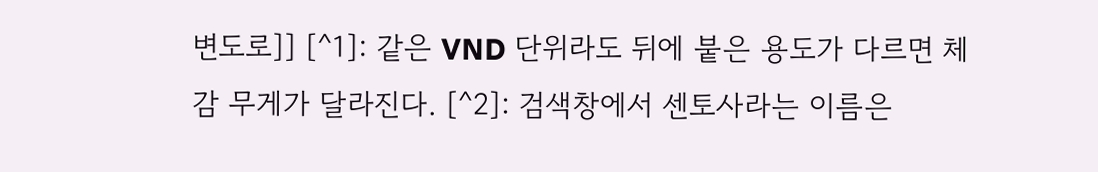변도로]] [^1]: 같은 VND 단위라도 뒤에 붙은 용도가 다르면 체감 무게가 달라진다. [^2]: 검색창에서 센토사라는 이름은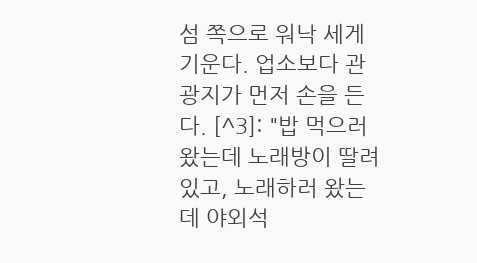섬 쪽으로 워낙 세게 기운다. 업소보다 관광지가 먼저 손을 든다. [^3]: "밥 먹으러 왔는데 노래방이 딸려 있고, 노래하러 왔는데 야외석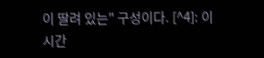이 딸려 있는" 구성이다. [^4]: 이 시간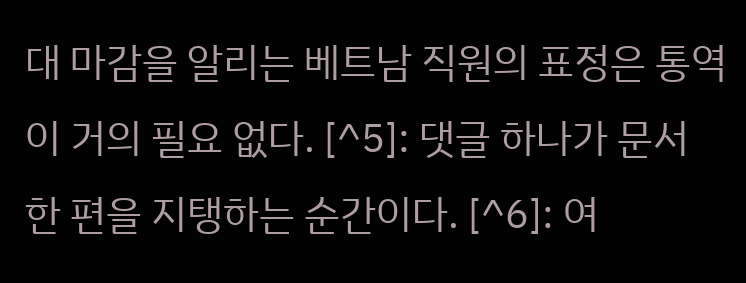대 마감을 알리는 베트남 직원의 표정은 통역이 거의 필요 없다. [^5]: 댓글 하나가 문서 한 편을 지탱하는 순간이다. [^6]: 여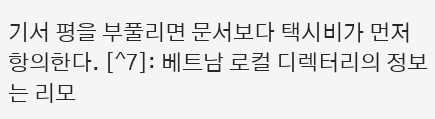기서 평을 부풀리면 문서보다 택시비가 먼저 항의한다. [^7]: 베트남 로컬 디렉터리의 정보는 리모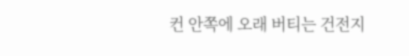컨 안쪽에 오래 버티는 건전지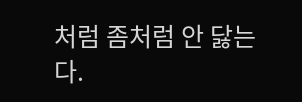처럼 좀처럼 안 닳는다.